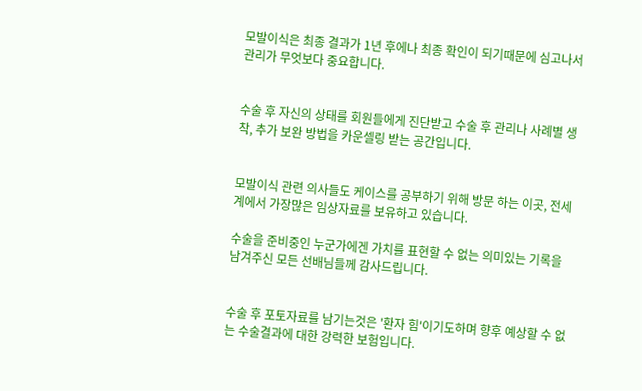모발이식은 최종 결과가 1년 후에나 최종 확인이 되기때문에 심고나서 관리가 무엇보다 중요합니다.


수술 후 자신의 상태를 회원들에게 진단받고 수술 후 관리나 사례별 생착, 추가 보완 방법을 카운셀링 받는 공간입니다.


모발이식 관련 의사들도 케이스를 공부하기 위해 방문 하는 이곳, 전세계에서 가장많은 임상자료를 보유하고 있습니다.

수술을 준비중인 누군가에겐 가치를 표현할 수 없는 의미있는 기록을 남겨주신 모든 선배님들께 감사드립니다.


수술 후 포토자료를 남기는것은 '환자 힘'이기도하며 향후 예상할 수 없는 수술결과에 대한 강력한 보험입니다.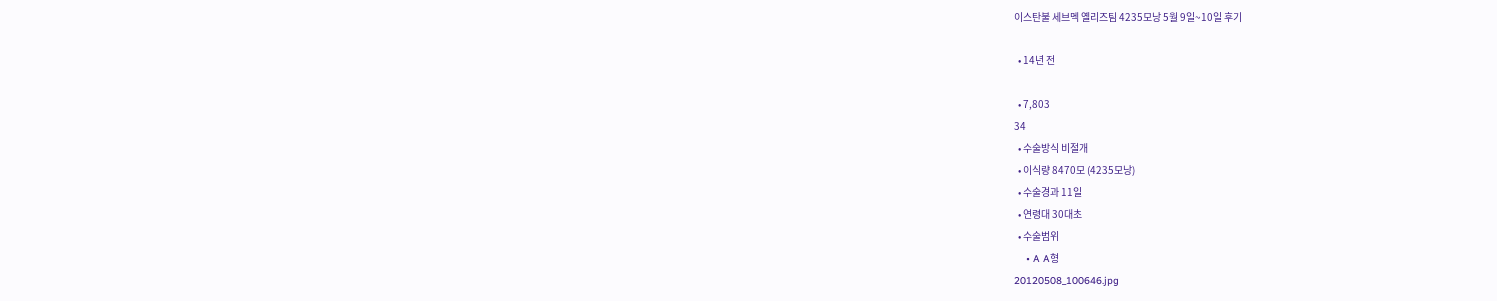이스탄불 세브멕 옐리즈팀 4235모낭 5월 9일~10일 후기

  • 14년 전

  • 7,803
34
  • 수술방식 비절개
  • 이식량 8470모 (4235모낭)
  • 수술경과 11일
  • 연령대 30대초
  • 수술범위
    • A A형
20120508_100646.jpg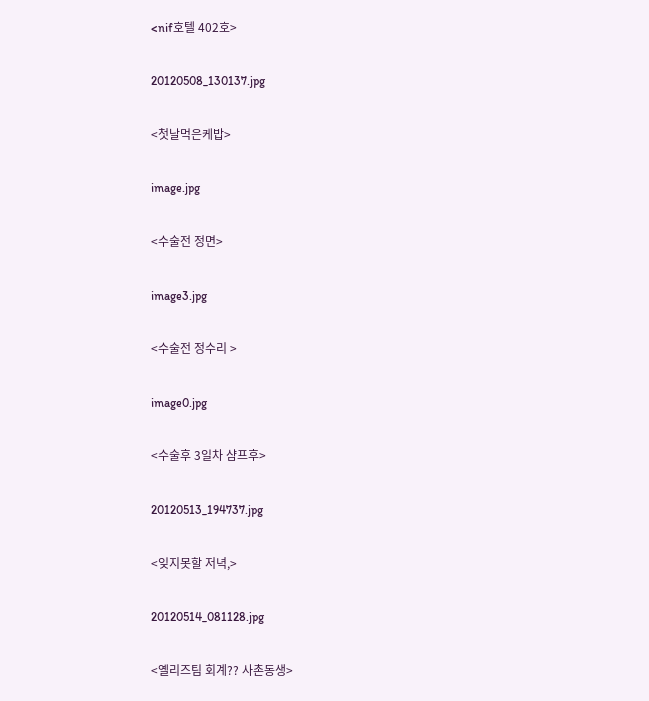<nif호텔 402호>

20120508_130137.jpg

<첫날먹은케밥>

image.jpg

<수술전 정면>

image3.jpg

<수술전 정수리 >

image0.jpg

<수술후 3일차 샴프후>

20120513_194737.jpg

<잊지못할 저녁,>

20120514_081128.jpg

<옐리즈팀 회계?? 사촌동생>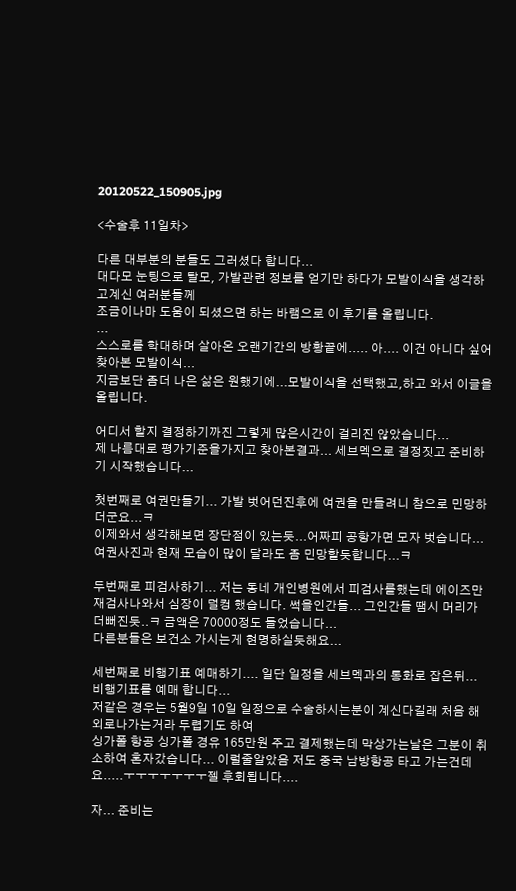20120522_150905.jpg

<수술후 11일차>

다른 대부분의 분들도 그러셨다 합니다...
대다모 눈팅으로 탈모, 가발관련 정보를 얻기만 하다가 모발이식을 생각하고계신 여러분들께
조금이나마 도움이 되셨으면 하는 바램으로 이 후기를 올립니다.
...
스스로를 학대하며 살아온 오랜기간의 방황끝에..... 아.... 이건 아니다 싶어 찾아본 모발이식...
지금보단 좀더 나은 삶은 원했기에...모발이식을 선택했고,하고 와서 이글을 올립니다.

어디서 할지 결정하기까진 그렇게 많은시간이 걸리진 않았습니다...
제 나름대로 평가기준을가지고 찾아본결과... 세브멕으로 결정짓고 준비하기 시작했습니다...

첫번째로 여권만들기... 가발 벗어던진후에 여권을 만들려니 참으로 민망하더군요...ㅋ
이제와서 생각해보면 장단점이 있는듯...어짜피 공항가면 모자 벗습니다...
여권사진과 현재 모습이 많이 달라도 좀 민망할듯합니다...ㅋ

두번째로 피검사하기... 저는 동네 개인병원에서 피검사를했는데 에이즈만 재검사나와서 심장이 덜컹 했습니다. 썩을인간들... 그인간들 땜시 머리가 더뻐진듯..ㅋ 금액은 70000정도 들었습니다...
다른분들은 보건소 가시는게 현명하실듯해요...

세번째로 비행기표 예매하기.... 일단 일정을 세브멕과의 통화로 잡은뒤... 비행기표를 예매 합니다...
저같은 경우는 5월9일 10일 일정으로 수술하시는분이 계신다길래 처음 해외로나가는거라 두렵기도 하여
싱가폴 항공 싱가폴 경유 165만원 주고 결제했는데 막상가는날은 그분이 취소하여 혼자갔습니다... 이럴줄알았음 저도 중국 남방항공 타고 가는건데요.....ㅜㅜㅜㅜㅜㅜㅜ젤 후회됩니다....

자... 준비는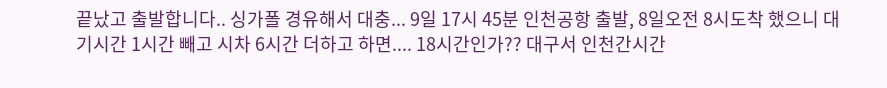끝났고 출발합니다.. 싱가폴 경유해서 대충... 9일 17시 45분 인천공항 출발, 8일오전 8시도착 했으니 대기시간 1시간 빼고 시차 6시간 더하고 하면.... 18시간인가?? 대구서 인천간시간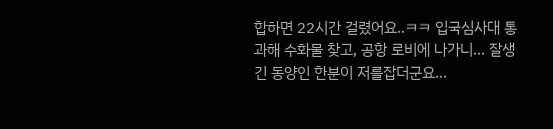합하면 22시간 걸렸어요..ㅋㅋ 입국심사대 통과해 수화물 찾고, 공항 로비에 나가니... 잘생긴 동양인 한분이 저를잡더군요...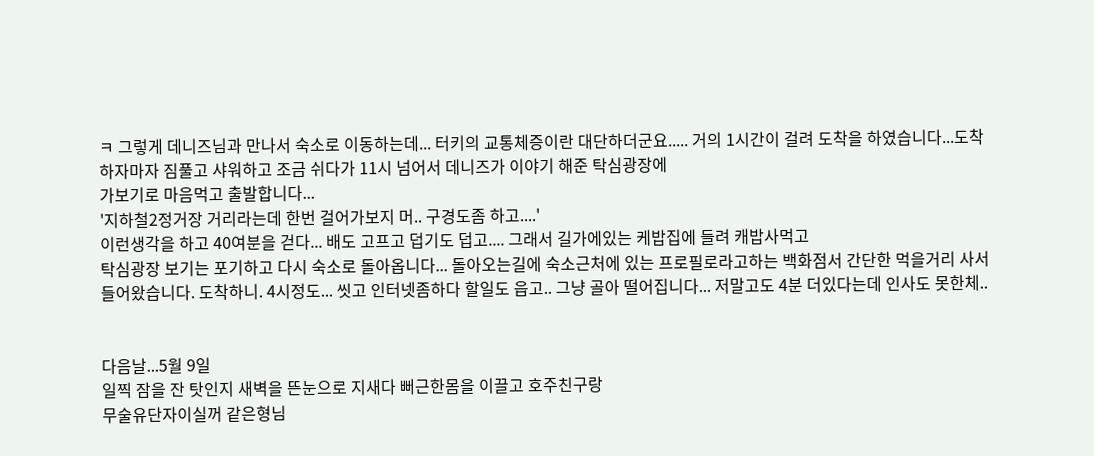ㅋ 그렇게 데니즈님과 만나서 숙소로 이동하는데... 터키의 교통체증이란 대단하더군요..... 거의 1시간이 걸려 도착을 하였습니다...도착하자마자 짐풀고 샤워하고 조금 쉬다가 11시 넘어서 데니즈가 이야기 해준 탁심광장에
가보기로 마음먹고 출발합니다...
'지하철2정거장 거리라는데 한번 걸어가보지 머.. 구경도좀 하고....'
이런생각을 하고 40여분을 걷다... 배도 고프고 덥기도 덥고.... 그래서 길가에있는 케밥집에 들려 캐밥사먹고
탁심광장 보기는 포기하고 다시 숙소로 돌아옵니다... 돌아오는길에 숙소근처에 있는 프로필로라고하는 백화점서 간단한 먹을거리 사서 들어왔습니다. 도착하니. 4시정도... 씻고 인터넷좀하다 할일도 읍고.. 그냥 골아 떨어집니다... 저말고도 4분 더있다는데 인사도 못한체..


다음날...5월 9일
일찍 잠을 잔 탓인지 새벽을 뜬눈으로 지새다 뻐근한몸을 이끌고 호주친구랑
무술유단자이실꺼 같은형님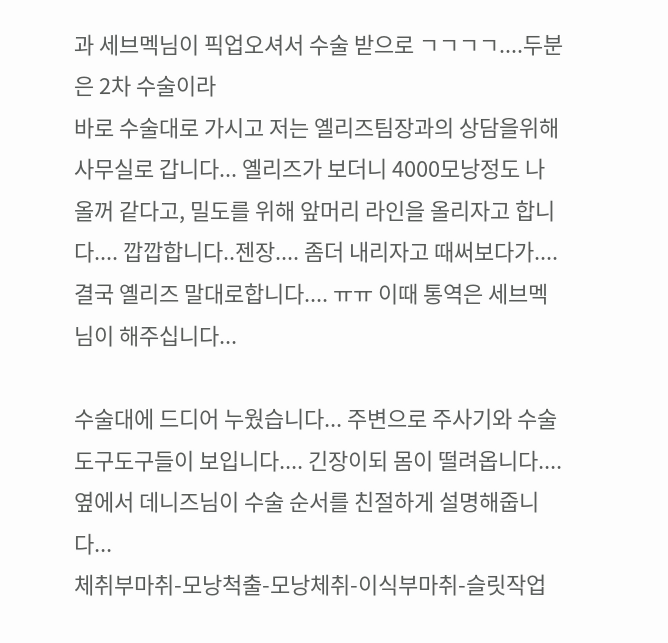과 세브멕님이 픽업오셔서 수술 받으로 ㄱㄱㄱㄱ....두분은 2차 수술이라
바로 수술대로 가시고 저는 옐리즈팀장과의 상담을위해 사무실로 갑니다... 옐리즈가 보더니 4000모낭정도 나올꺼 같다고, 밀도를 위해 앞머리 라인을 올리자고 합니다.... 깝깝합니다..젠장.... 좀더 내리자고 때써보다가.... 결국 옐리즈 말대로합니다.... ㅠㅠ 이때 통역은 세브멕님이 해주십니다...

수술대에 드디어 누웠습니다... 주변으로 주사기와 수술도구도구들이 보입니다.... 긴장이되 몸이 떨려옵니다.... 옆에서 데니즈님이 수술 순서를 친절하게 설명해줍니다...
체취부마취-모낭척출-모낭체취-이식부마취-슬릿작업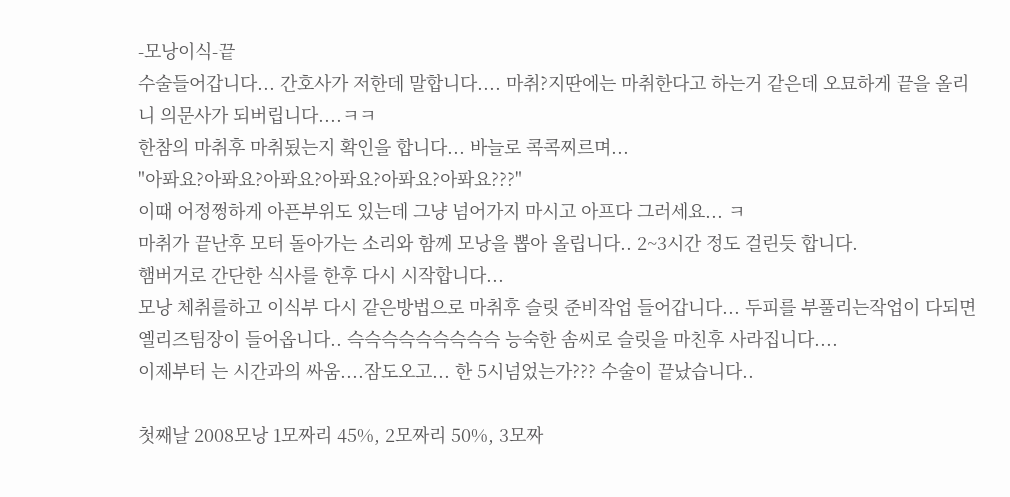-모낭이식-끝
수술들어갑니다... 간호사가 저한데 말합니다.... 마취?지딴에는 마취한다고 하는거 같은데 오묘하게 끝을 올리니 의문사가 되버립니다....ㅋㅋ
한참의 마취후 마취됬는지 확인을 합니다... 바늘로 콕콕찌르며...
"아퐈요?아퐈요?아퐈요?아퐈요?아퐈요?아퐈요???"
이때 어정쩡하게 아픈부위도 있는데 그냥 넘어가지 마시고 아프다 그러세요... ㅋ
마취가 끝난후 모터 돌아가는 소리와 함께 모낭을 뽑아 올립니다.. 2~3시간 정도 걸린듯 합니다.
햄버거로 간단한 식사를 한후 다시 시작합니다...
모낭 체취를하고 이식부 다시 같은방법으로 마취후 슬릿 준비작업 들어갑니다... 두피를 부풀리는작업이 다되면 옐리즈팀장이 들어옵니다.. 슥슥슥슥슥슥슥슥슥 능숙한 솜씨로 슬릿을 마친후 사라집니다....
이제부터 는 시간과의 싸움....잠도오고... 한 5시넘었는가??? 수술이 끝났습니다..

첫째날 2008모낭 1모짜리 45%, 2모짜리 50%, 3모짜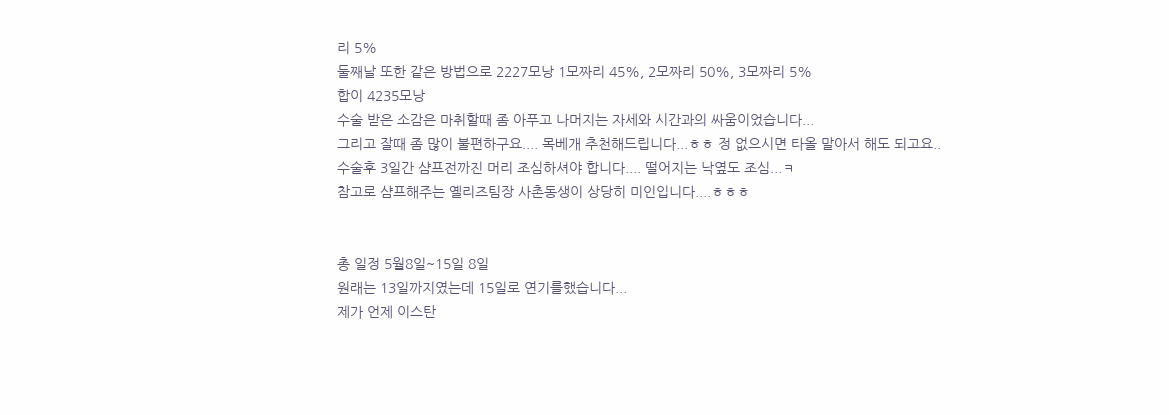리 5%
둘째날 또한 같은 방법으로 2227모낭 1모짜리 45%, 2모짜리 50%, 3모짜리 5%
합이 4235모낭
수술 받은 소감은 마취할때 좀 아푸고 나머지는 자세와 시간과의 싸움이었습니다...
그리고 잘때 좀 많이 불편하구요.... 목베개 추천해드립니다...ㅎㅎ 정 없으시면 타올 말아서 해도 되고요..
수술후 3일간 샴프전까진 머리 조심하셔야 합니다.... 떨어지는 낙옆도 조심...ㅋ
참고로 샴프해주는 옐리즈팀장 사촌동생이 상당히 미인입니다....ㅎㅎㅎ


총 일정 5월8일~15일 8일
원래는 13일까지였는데 15일로 연기를했습니다...
제가 언제 이스탄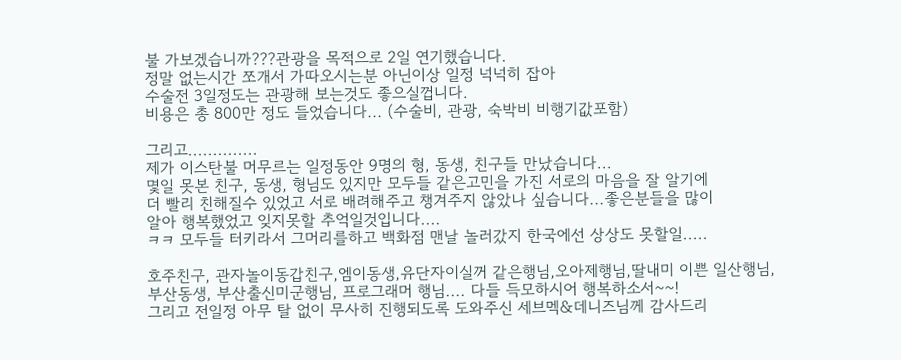불 가보겠습니까???관광을 목적으로 2일 연기했습니다.
정말 없는시간 쪼개서 가따오시는분 아닌이상 일정 넉넉히 잡아
수술전 3일정도는 관광해 보는것도 좋으실껍니다.
비용은 총 800만 정도 들었습니다... (수술비, 관광, 숙박비 비행기값포함)

그리고..............
제가 이스탄불 머무르는 일정동안 9명의 형, 동생, 친구들 만났습니다...
몇일 못본 친구, 동생, 형님도 있지만 모두들 같은고민을 가진 서로의 마음을 잘 알기에
더 빨리 친해질수 있었고 서로 배려해주고 챙겨주지 않았나 싶습니다...좋은분들을 많이
알아 행복했었고 잊지못할 추억일것입니다....
ㅋㅋ 모두들 터키라서 그머리를하고 백화점 맨날 놀러갔지 한국에선 상상도 못할일.....

호주친구, 관자놀이동갑친구,엠이동생,유단자이실꺼 같은행님,오아제행님,딸내미 이쁜 일산행님,
부산동생, 부산출신미군행님, 프로그래머 행님.... 다들 득모하시어 행복하소서~~!
그리고 전일정 아무 탈 없이 무사히 진행되도록 도와주신 세브멕&데니즈님께 감사드리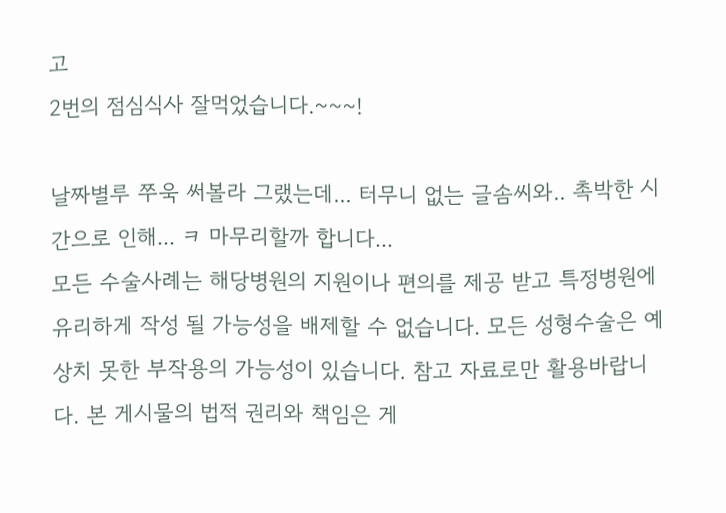고
2번의 점심식사 잘먹었습니다.~~~!

날짜별루 쭈욱 써볼라 그랬는데... 터무니 없는 글솜씨와.. 촉박한 시간으로 인해... ㅋ 마무리할까 합니다...
모든 수술사례는 해당병원의 지원이나 편의를 제공 받고 특정병원에 유리하게 작성 될 가능성을 배제할 수 없습니다. 모든 성형수술은 예상치 못한 부작용의 가능성이 있습니다. 참고 자료로만 활용바랍니다. 본 게시물의 법적 권리와 책임은 게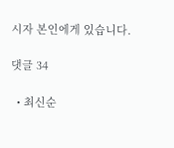시자 본인에게 있습니다.

댓글 34

  • 최신순